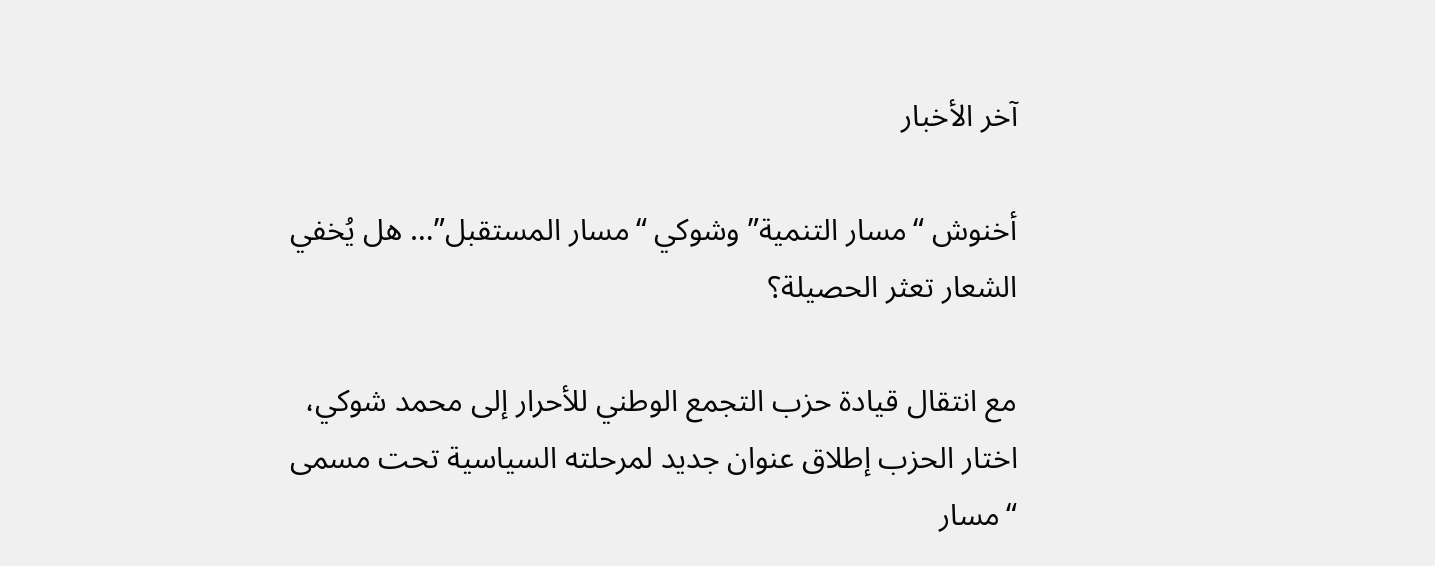آخر الأخبار

أخنوش “مسار التنمية” وشوكي “مسار المستقبل”… هل يُخفي الشعار تعثر الحصيلة؟

مع انتقال قيادة حزب التجمع الوطني للأحرار إلى محمد شوكي، اختار الحزب إطلاق عنوان جديد لمرحلته السياسية تحت مسمى “مسار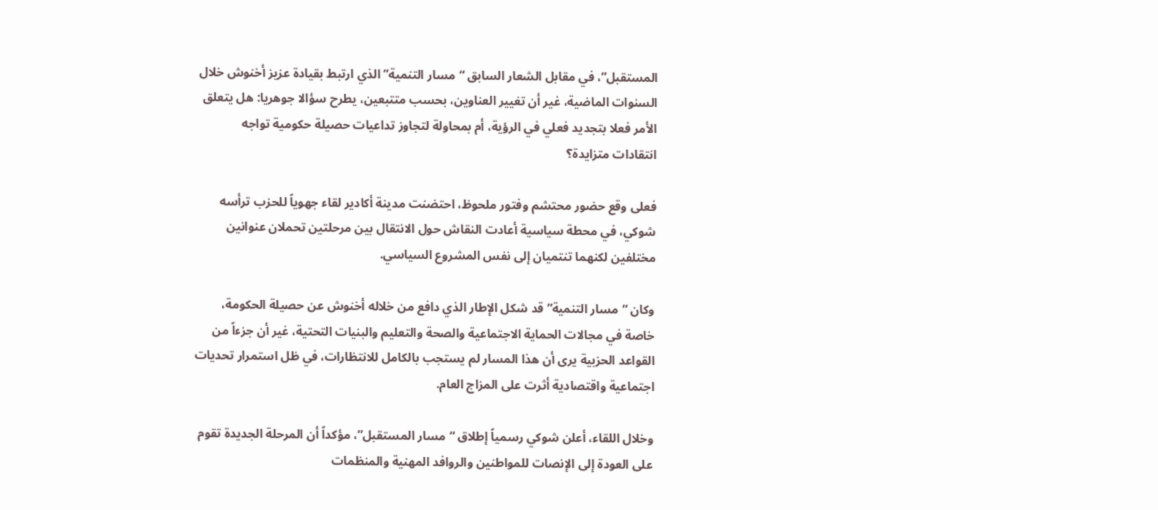المستقبل”، في مقابل الشعار السابق “مسار التنمية” الذي ارتبط بقيادة عزيز أخنوش خلال السنوات الماضية، غير أن تغيير العناوين، بحسب متتبعين، يطرح سؤالا جوهريا: هل يتعلق الأمر فعلا بتجديد فعلي في الرؤية، أم بمحاولة لتجاوز تداعيات حصيلة حكومية تواجه انتقادات متزايدة؟

فعلى وقع حضور محتشم وفتور ملحوظ، احتضنت مدينة أكادير لقاء جهوياً للحزب ترأسه شوكي، في محطة سياسية أعادت النقاش حول الانتقال بين مرحلتين تحملان عنوانين مختلفين لكنهما تنتميان إلى نفس المشروع السياسي.

وكان “مسار التنمية” قد شكل الإطار الذي دافع من خلاله أخنوش عن حصيلة الحكومة، خاصة في مجالات الحماية الاجتماعية والصحة والتعليم والبنيات التحتية، غير أن جزءاً من القواعد الحزبية يرى أن هذا المسار لم يستجب بالكامل للانتظارات، في ظل استمرار تحديات اجتماعية واقتصادية أثرت على المزاج العام.

وخلال اللقاء، أعلن شوكي رسمياً إطلاق “مسار المستقبل”، مؤكداً أن المرحلة الجديدة تقوم على العودة إلى الإنصات للمواطنين والروافد المهنية والمنظمات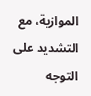الموازية، مع التشديد على التوجه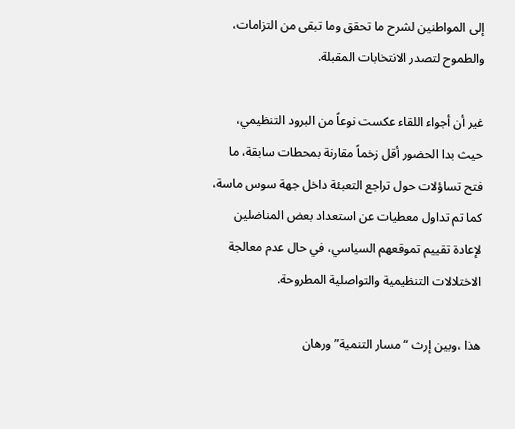إلى المواطنين لشرح ما تحقق وما تبقى من التزامات، والطموح لتصدر الانتخابات المقبلة.

غير أن أجواء اللقاء عكست نوعاً من البرود التنظيمي، حيث بدا الحضور أقل زخماً مقارنة بمحطات سابقة، ما فتح تساؤلات حول تراجع التعبئة داخل جهة سوس ماسة، كما تم تداول معطيات عن استعداد بعض المناضلين لإعادة تقييم تموقعهم السياسي، في حال عدم معالجة الاختلالات التنظيمية والتواصلية المطروحة.

هذا ،وبين إرث “مسار التنمية” ورهان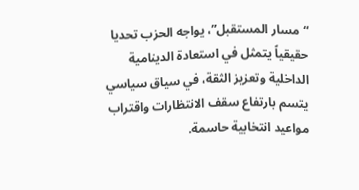“مسار المستقبل”، يواجه الحزب تحديا حقيقياً يتمثل في استعادة الدينامية الداخلية وتعزيز الثقة، في سياق سياسي يتسم بارتفاع سقف الانتظارات واقتراب مواعيد انتخابية حاسمة.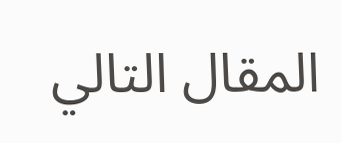المقال التالي